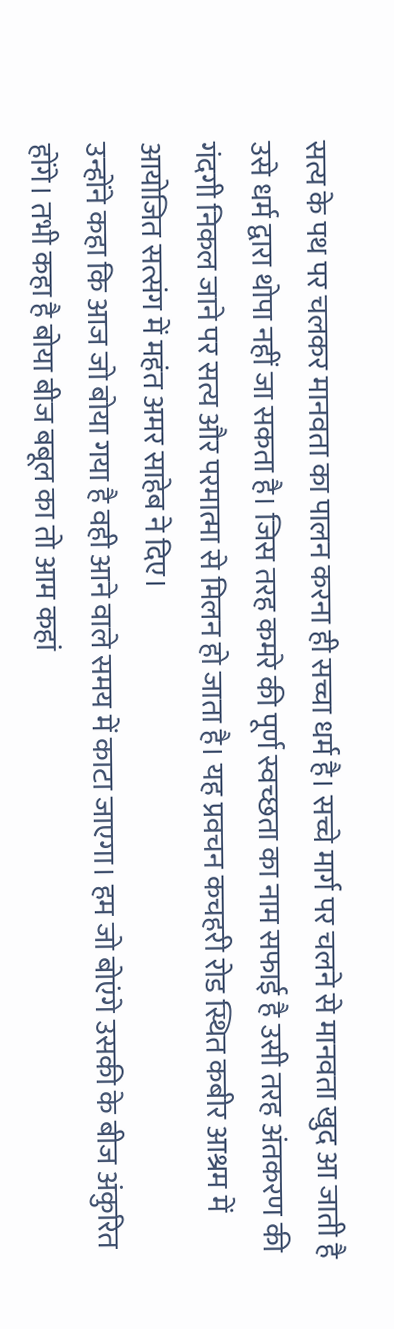सत्य के पथ पर चलकर मानवता का पालन करना ही सच्चा धर्म है। सच्चे मार्ग पर चलने से मानवता खुद आ जाती है उसे धर्म द्वारा थोपा नहीं जा सकता है। जिस तरह कमरे की पूर्ण स्वच्छता का नाम सफाई है उसी तरह अंतकरण की गंदगी निकल जाने पर सत्य और परमात्मा से मिलन हो जाता है। यह प्रवचन कचहरी रोड स्थित कबीर आश्रम में आयोजित सत्संग में महंत अमर साहेब ने दिए।
उन्होंने कहा कि आज जो बोया गया है वही आने वाले समय में काटा जाएगा। हम जो बोएंगे उसकी के बीज अंकुरित होंगे। तभी कहा है बोया बीज बबूल का तो आम कहां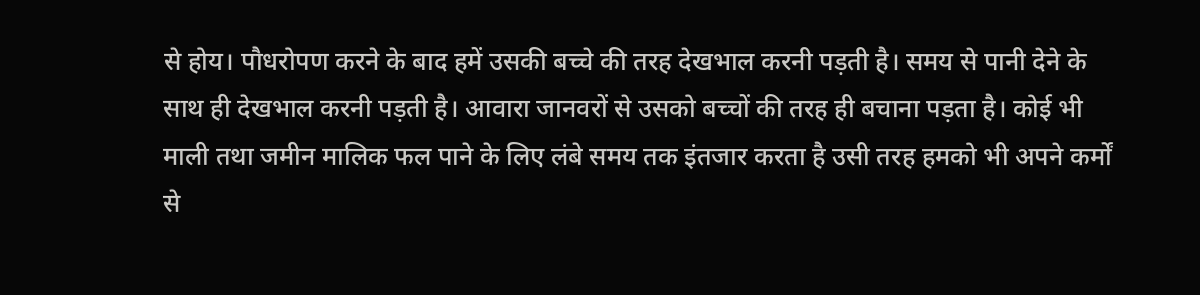से होय। पौधरोपण करने के बाद हमें उसकी बच्चे की तरह देखभाल करनी पड़ती है। समय से पानी देने के साथ ही देखभाल करनी पड़ती है। आवारा जानवरों से उसको बच्चों की तरह ही बचाना पड़ता है। कोई भी माली तथा जमीन मालिक फल पाने के लिए लंबे समय तक इंतजार करता है उसी तरह हमको भी अपने कर्मों से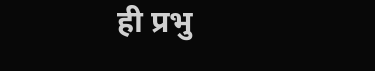ही प्रभु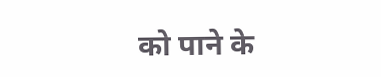को पाने के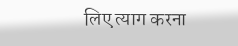लिए त्याग करना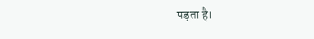पड़ता है।